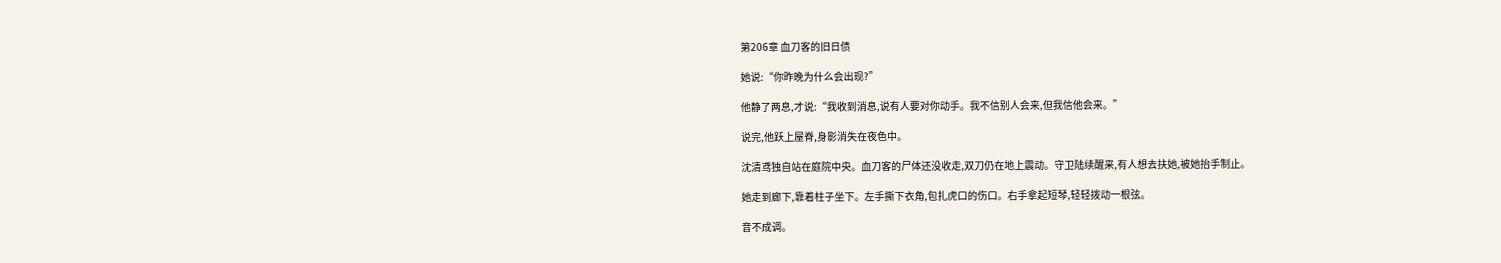第206章 血刀客的旧日债

她说:“你昨晚为什么会出现?”

他静了两息,才说:“我收到消息,说有人要对你动手。我不信别人会来,但我信他会来。”

说完,他跃上屋脊,身影消失在夜色中。

沈清鸢独自站在庭院中央。血刀客的尸体还没收走,双刀仍在地上震动。守卫陆续醒来,有人想去扶她,被她抬手制止。

她走到廊下,靠着柱子坐下。左手撕下衣角,包扎虎口的伤口。右手拿起短琴,轻轻拨动一根弦。

音不成调。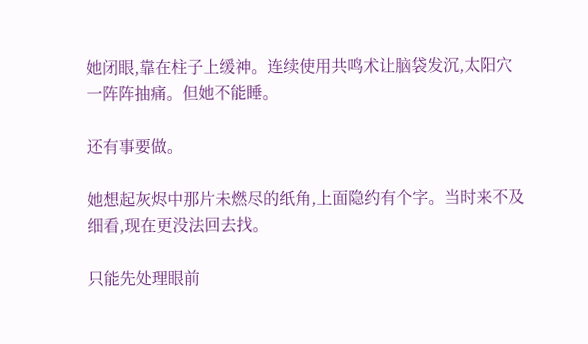她闭眼,靠在柱子上缓神。连续使用共鸣术让脑袋发沉,太阳穴一阵阵抽痛。但她不能睡。

还有事要做。

她想起灰烬中那片未燃尽的纸角,上面隐约有个字。当时来不及细看,现在更没法回去找。

只能先处理眼前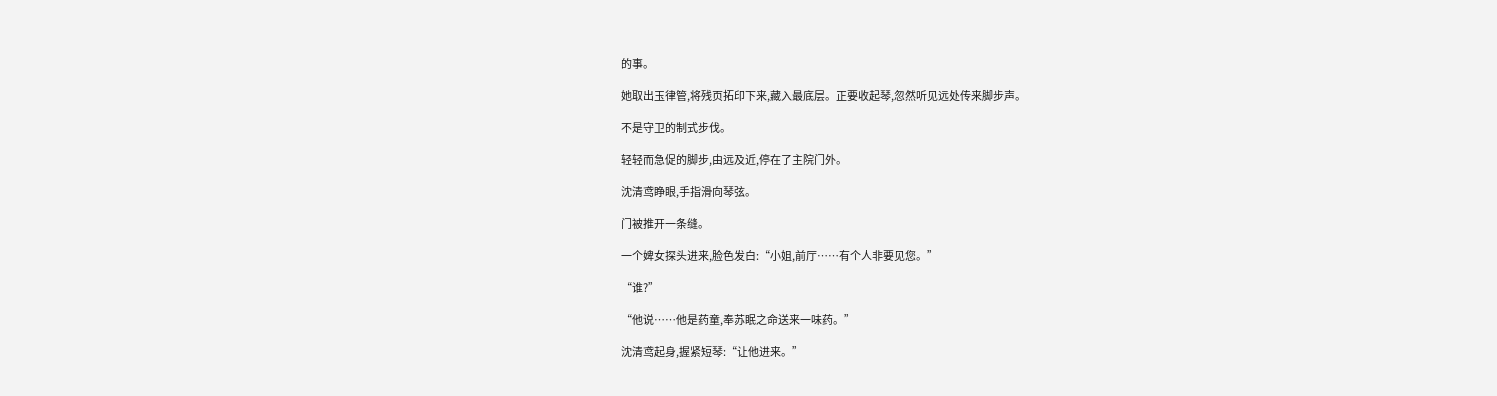的事。

她取出玉律管,将残页拓印下来,藏入最底层。正要收起琴,忽然听见远处传来脚步声。

不是守卫的制式步伐。

轻轻而急促的脚步,由远及近,停在了主院门外。

沈清鸢睁眼,手指滑向琴弦。

门被推开一条缝。

一个婢女探头进来,脸色发白:“小姐,前厅……有个人非要见您。”

“谁?”

“他说……他是药童,奉苏眠之命送来一味药。”

沈清鸢起身,握紧短琴:“让他进来。”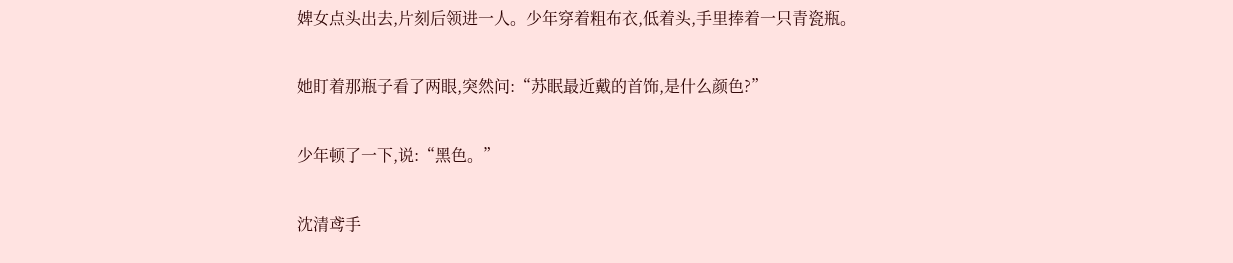婢女点头出去,片刻后领进一人。少年穿着粗布衣,低着头,手里捧着一只青瓷瓶。

她盯着那瓶子看了两眼,突然问:“苏眠最近戴的首饰,是什么颜色?”

少年顿了一下,说:“黑色。”

沈清鸢手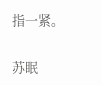指一紧。

苏眠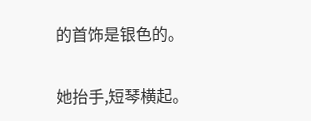的首饰是银色的。

她抬手,短琴横起。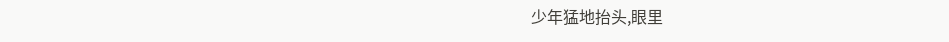少年猛地抬头,眼里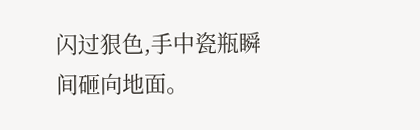闪过狠色,手中瓷瓶瞬间砸向地面。